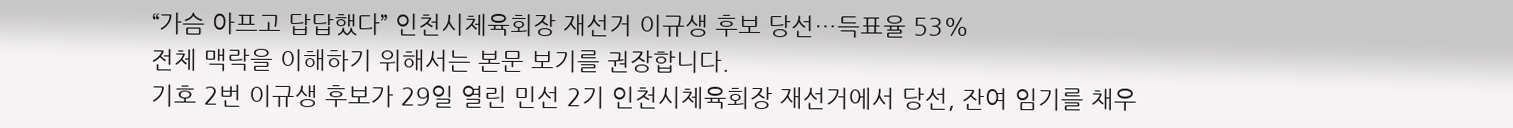“가슴 아프고 답답했다” 인천시체육회장 재선거 이규생 후보 당선…득표율 53%
전체 맥락을 이해하기 위해서는 본문 보기를 권장합니다.
기호 2번 이규생 후보가 29일 열린 민선 2기 인천시체육회장 재선거에서 당선, 잔여 임기를 채우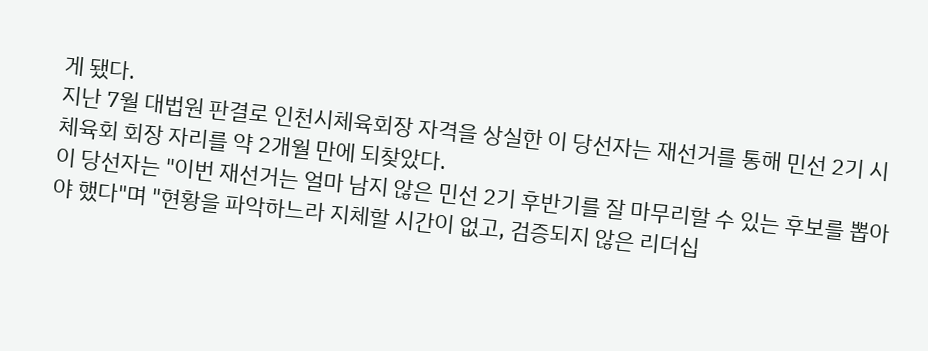게 됐다.
지난 7월 대법원 판결로 인천시체육회장 자격을 상실한 이 당선자는 재선거를 통해 민선 2기 시체육회 회장 자리를 약 2개월 만에 되찾았다.
이 당선자는 "이번 재선거는 얼마 남지 않은 민선 2기 후반기를 잘 마무리할 수 있는 후보를 뽑아야 했다"며 "현황을 파악하느라 지체할 시간이 없고, 검증되지 않은 리더십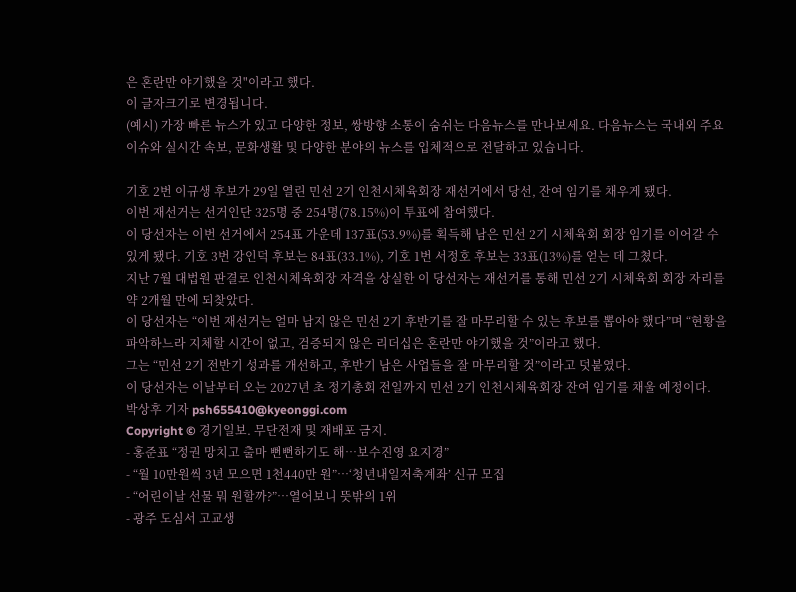은 혼란만 야기했을 것"이라고 했다.
이 글자크기로 변경됩니다.
(예시) 가장 빠른 뉴스가 있고 다양한 정보, 쌍방향 소통이 숨쉬는 다음뉴스를 만나보세요. 다음뉴스는 국내외 주요이슈와 실시간 속보, 문화생활 및 다양한 분야의 뉴스를 입체적으로 전달하고 있습니다.

기호 2번 이규생 후보가 29일 열린 민선 2기 인천시체육회장 재선거에서 당선, 잔여 임기를 채우게 됐다.
이번 재선거는 선거인단 325명 중 254명(78.15%)이 투표에 참여했다.
이 당선자는 이번 선거에서 254표 가운데 137표(53.9%)를 획득해 남은 민선 2기 시체육회 회장 임기를 이어갈 수 있게 됐다. 기호 3번 강인덕 후보는 84표(33.1%), 기호 1번 서정호 후보는 33표(13%)를 얻는 데 그쳤다.
지난 7월 대법원 판결로 인천시체육회장 자격을 상실한 이 당선자는 재선거를 통해 민선 2기 시체육회 회장 자리를 약 2개월 만에 되찾았다.
이 당선자는 “이번 재선거는 얼마 남지 않은 민선 2기 후반기를 잘 마무리할 수 있는 후보를 뽑아야 했다”며 “현황을 파악하느라 지체할 시간이 없고, 검증되지 않은 리더십은 혼란만 야기했을 것”이라고 했다.
그는 “민선 2기 전반기 성과를 개선하고, 후반기 남은 사업들을 잘 마무리할 것”이라고 덧붙였다.
이 당선자는 이날부터 오는 2027년 초 정기총회 전일까지 민선 2기 인천시체육회장 잔여 임기를 채울 예정이다.
박상후 기자 psh655410@kyeonggi.com
Copyright © 경기일보. 무단전재 및 재배포 금지.
- 홍준표 “정권 망치고 출마 뻔뻔하기도 해…보수진영 요지경”
- “월 10만원씩 3년 모으면 1천440만 원”…‘청년내일저축계좌’ 신규 모집
- “어린이날 선물 뭐 원할까?”…열어보니 뜻밖의 1위
- 광주 도심서 고교생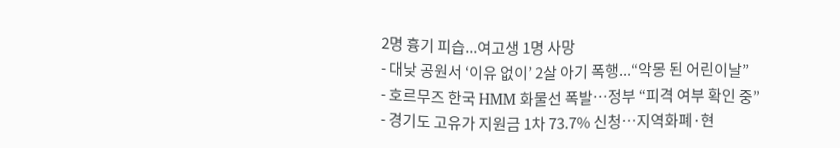2명 흉기 피습...여고생 1명 사망
- 대낮 공원서 ‘이유 없이’ 2살 아기 폭행...“악몽 된 어린이날”
- 호르무즈 한국 HMM 화물선 폭발…정부 “피격 여부 확인 중”
- 경기도 고유가 지원금 1차 73.7% 신청…지역화폐·현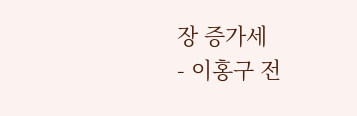장 증가세
- 이홍구 전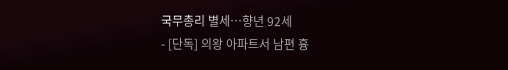국무총리 별세…향년 92세
- [단독] 의왕 아파트서 남편 흉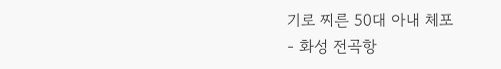기로 찌른 50대 아내 체포
- 화성 전곡항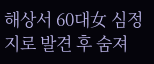해상서 60대女 심정지로 발견 후 숨져